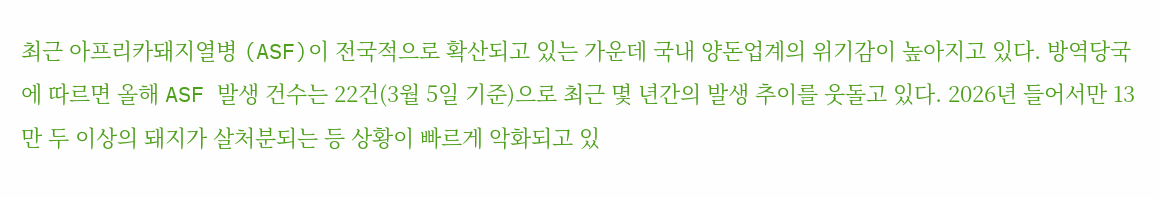최근 아프리카돼지열병 (ASF)이 전국적으로 확산되고 있는 가운데 국내 양돈업계의 위기감이 높아지고 있다. 방역당국에 따르면 올해 ASF 발생 건수는 22건(3월 5일 기준)으로 최근 몇 년간의 발생 추이를 웃돌고 있다. 2026년 들어서만 13만 두 이상의 돼지가 살처분되는 등 상황이 빠르게 악화되고 있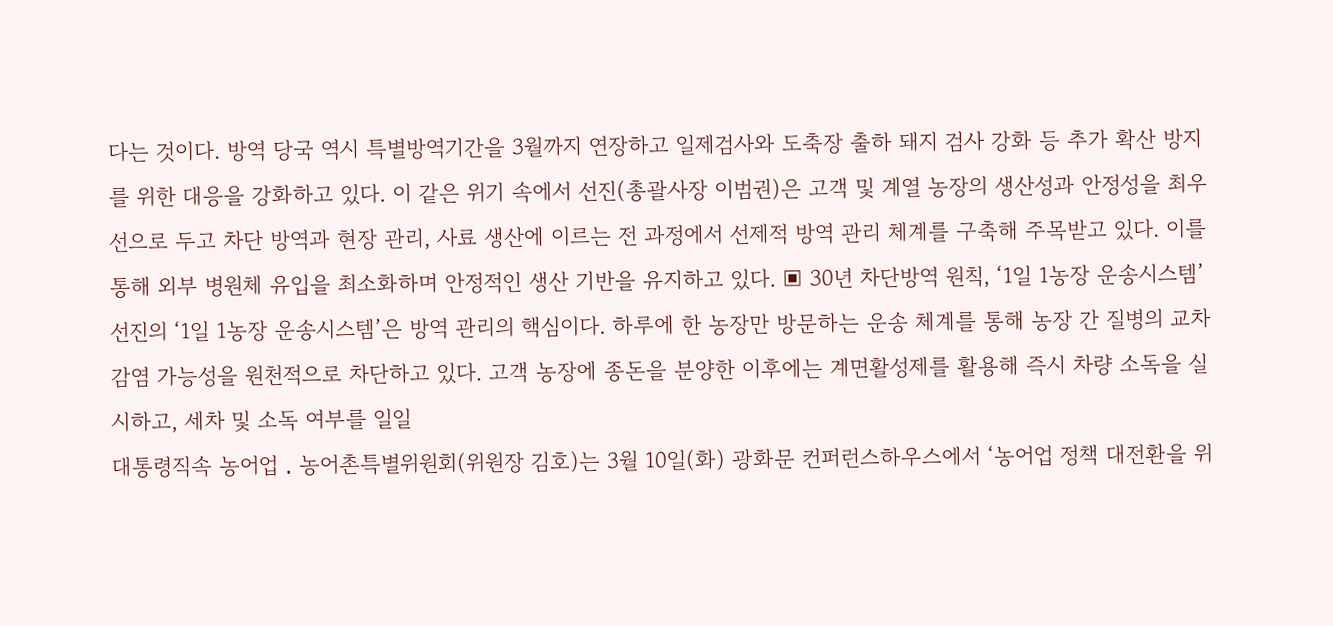다는 것이다. 방역 당국 역시 특별방역기간을 3월까지 연장하고 일제검사와 도축장 출하 돼지 검사 강화 등 추가 확산 방지를 위한 대응을 강화하고 있다. 이 같은 위기 속에서 선진(총괄사장 이범권)은 고객 및 계열 농장의 생산성과 안정성을 최우선으로 두고 차단 방역과 현장 관리, 사료 생산에 이르는 전 과정에서 선제적 방역 관리 체계를 구축해 주목받고 있다. 이를 통해 외부 병원체 유입을 최소화하며 안정적인 생산 기반을 유지하고 있다. ▣ 30년 차단방역 원칙, ‘1일 1농장 운송시스템’ 선진의 ‘1일 1농장 운송시스템’은 방역 관리의 핵심이다. 하루에 한 농장만 방문하는 운송 체계를 통해 농장 간 질병의 교차 감염 가능성을 원천적으로 차단하고 있다. 고객 농장에 종돈을 분양한 이후에는 계면활성제를 활용해 즉시 차량 소독을 실시하고, 세차 및 소독 여부를 일일
대통령직속 농어업 ․ 농어촌특별위원회(위원장 김호)는 3월 10일(화) 광화문 컨퍼런스하우스에서 ‘농어업 정책 대전환을 위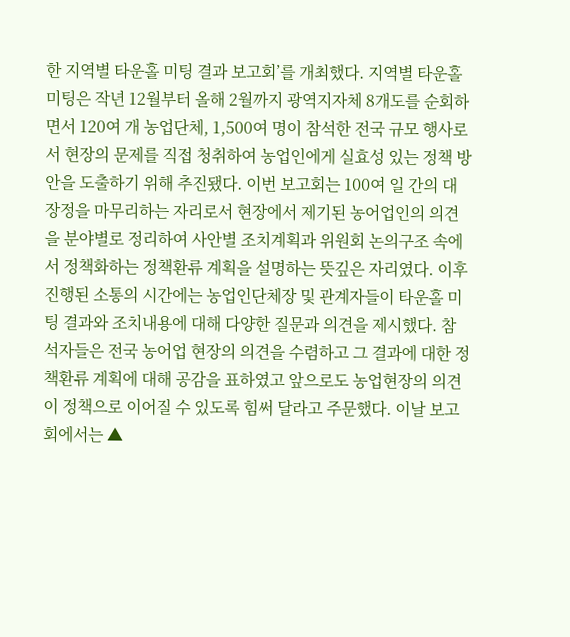한 지역별 타운홀 미팅 결과 보고회’를 개최했다. 지역별 타운홀 미팅은 작년 12월부터 올해 2월까지 광역지자체 8개도를 순회하면서 120여 개 농업단체, 1,500여 명이 참석한 전국 규모 행사로서 현장의 문제를 직접 청취하여 농업인에게 실효성 있는 정책 방안을 도출하기 위해 추진됐다. 이번 보고회는 100여 일 간의 대장정을 마무리하는 자리로서 현장에서 제기된 농어업인의 의견을 분야별로 정리하여 사안별 조치계획과 위원회 논의구조 속에서 정책화하는 정책환류 계획을 설명하는 뜻깊은 자리였다. 이후 진행된 소통의 시간에는 농업인단체장 및 관계자들이 타운홀 미팅 결과와 조치내용에 대해 다양한 질문과 의견을 제시했다. 참석자들은 전국 농어업 현장의 의견을 수렴하고 그 결과에 대한 정책환류 계획에 대해 공감을 표하였고 앞으로도 농업현장의 의견이 정책으로 이어질 수 있도록 힘써 달라고 주문했다. 이날 보고회에서는 ▲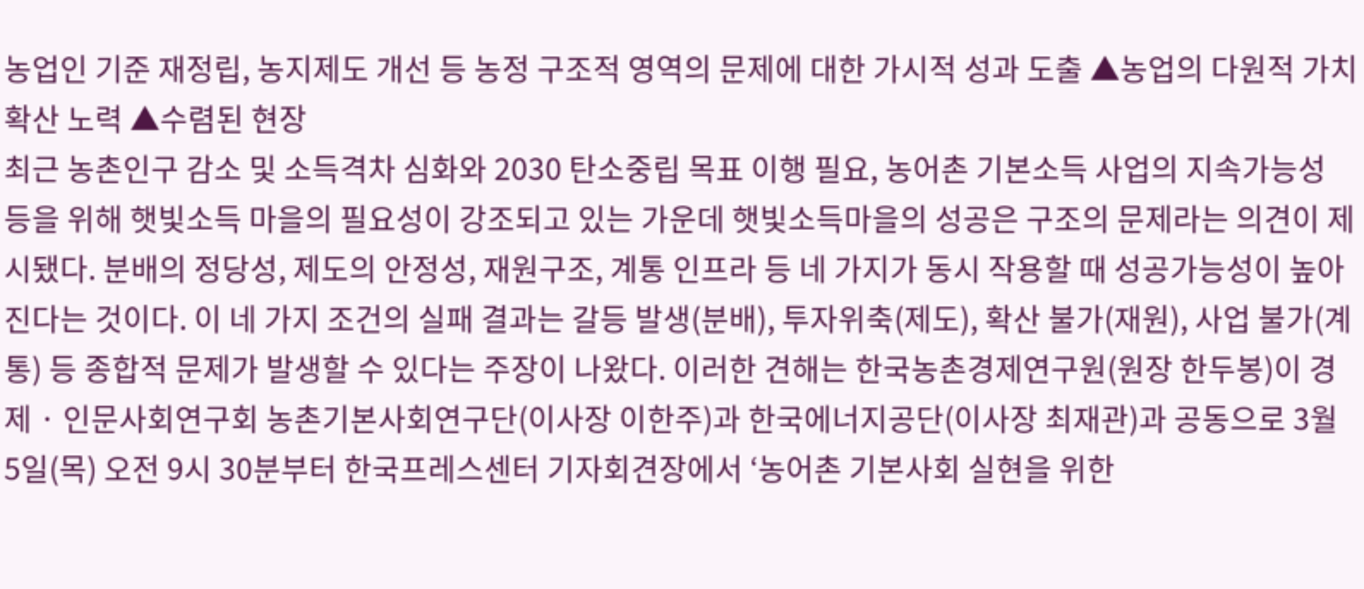농업인 기준 재정립, 농지제도 개선 등 농정 구조적 영역의 문제에 대한 가시적 성과 도출 ▲농업의 다원적 가치 확산 노력 ▲수렴된 현장
최근 농촌인구 감소 및 소득격차 심화와 2030 탄소중립 목표 이행 필요, 농어촌 기본소득 사업의 지속가능성 등을 위해 햇빛소득 마을의 필요성이 강조되고 있는 가운데 햇빛소득마을의 성공은 구조의 문제라는 의견이 제시됐다. 분배의 정당성, 제도의 안정성, 재원구조, 계통 인프라 등 네 가지가 동시 작용할 때 성공가능성이 높아진다는 것이다. 이 네 가지 조건의 실패 결과는 갈등 발생(분배), 투자위축(제도), 확산 불가(재원), 사업 불가(계통) 등 종합적 문제가 발생할 수 있다는 주장이 나왔다. 이러한 견해는 한국농촌경제연구원(원장 한두봉)이 경제 · 인문사회연구회 농촌기본사회연구단(이사장 이한주)과 한국에너지공단(이사장 최재관)과 공동으로 3월 5일(목) 오전 9시 30분부터 한국프레스센터 기자회견장에서 ‘농어촌 기본사회 실현을 위한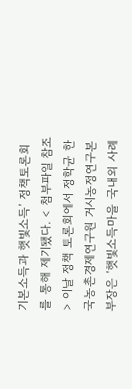기본소득과 햇빛소득’ 정책토론회를 통해 제기됐다. < 첨부파일 참조> 이날 정책 토론회에서 정학균 한국농촌경제연구원 거시농정연구본부장은 ‘햇빛소득마을 국내외 사례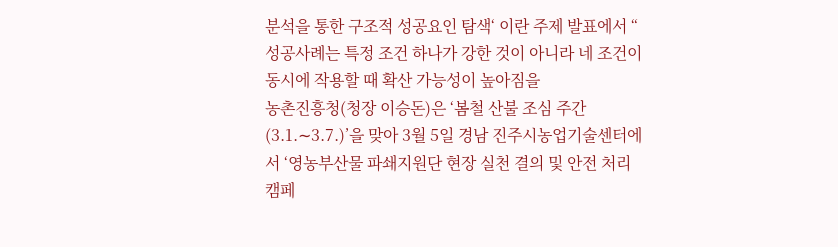분석을 통한 구조적 성공요인 탐색‘ 이란 주제 발표에서 “ 성공사례는 특정 조건 하나가 강한 것이 아니라 네 조건이 동시에 작용할 때 확산 가능성이 높아짐을
농촌진흥청(청장 이승돈)은 ‘봄철 산불 조심 주간(3.1.∼3.7.)’을 맞아 3월 5일 경남 진주시농업기술센터에서 ‘영농부산물 파쇄지원단 현장 실천 결의 및 안전 처리 캠페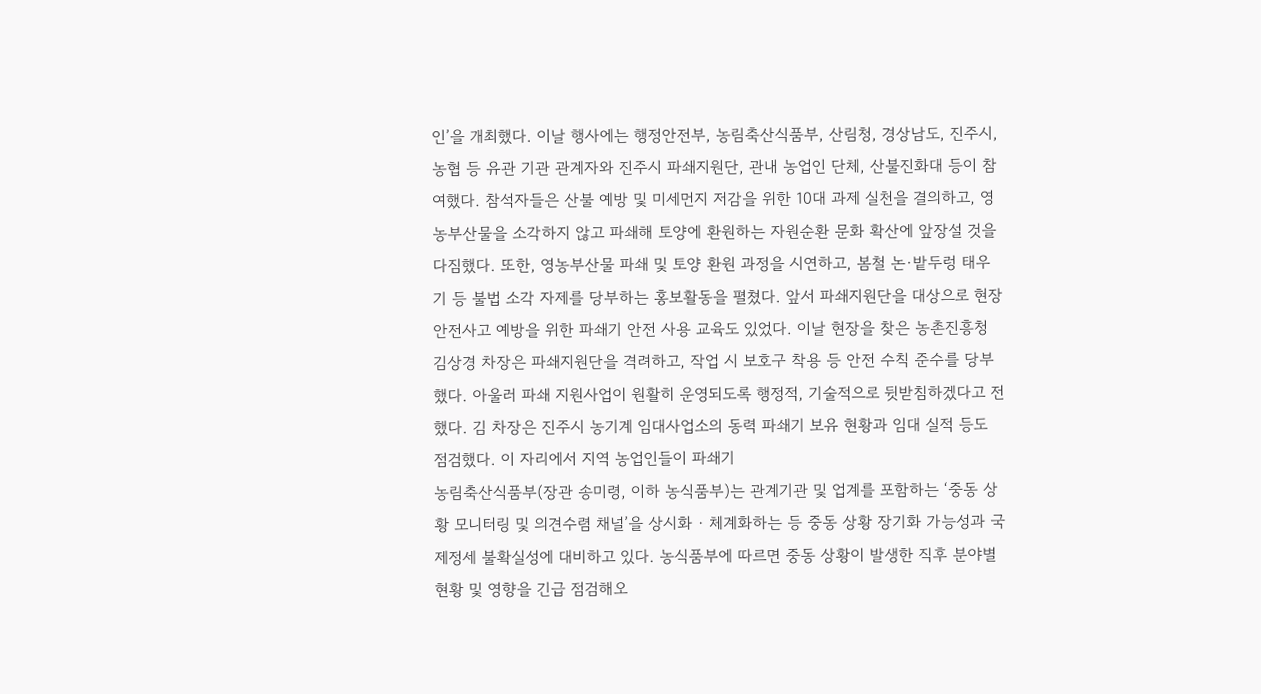인’을 개최했다. 이날 행사에는 행정안전부, 농림축산식품부, 산림청, 경상남도, 진주시, 농협 등 유관 기관 관계자와 진주시 파쇄지원단, 관내 농업인 단체, 산불진화대 등이 참여했다. 참석자들은 산불 예방 및 미세먼지 저감을 위한 10대 과제 실천을 결의하고, 영농부산물을 소각하지 않고 파쇄해 토양에 환원하는 자원순환 문화 확산에 앞장설 것을 다짐했다. 또한, 영농부산물 파쇄 및 토양 환원 과정을 시연하고, 봄철 논·밭두렁 태우기 등 불법 소각 자제를 당부하는 홍보활동을 펼쳤다. 앞서 파쇄지원단을 대상으로 현장 안전사고 예방을 위한 파쇄기 안전 사용 교육도 있었다. 이날 현장을 찾은 농촌진흥청 김상경 차장은 파쇄지원단을 격려하고, 작업 시 보호구 착용 등 안전 수칙 준수를 당부했다. 아울러 파쇄 지원사업이 원활히 운영되도록 행정적, 기술적으로 뒷받침하겠다고 전했다. 김 차장은 진주시 농기계 임대사업소의 동력 파쇄기 보유 현황과 임대 실적 등도 점검했다. 이 자리에서 지역 농업인들이 파쇄기
농림축산식품부(장관 송미령, 이하 농식품부)는 관계기관 및 업계를 포함하는 ‘중동 상황 모니터링 및 의견수렴 채널’을 상시화 · 체계화하는 등 중동 상황 장기화 가능성과 국제정세 불확실성에 대비하고 있다. 농식품부에 따르면 중동 상황이 발생한 직후 분야별 현황 및 영향을 긴급 점검해오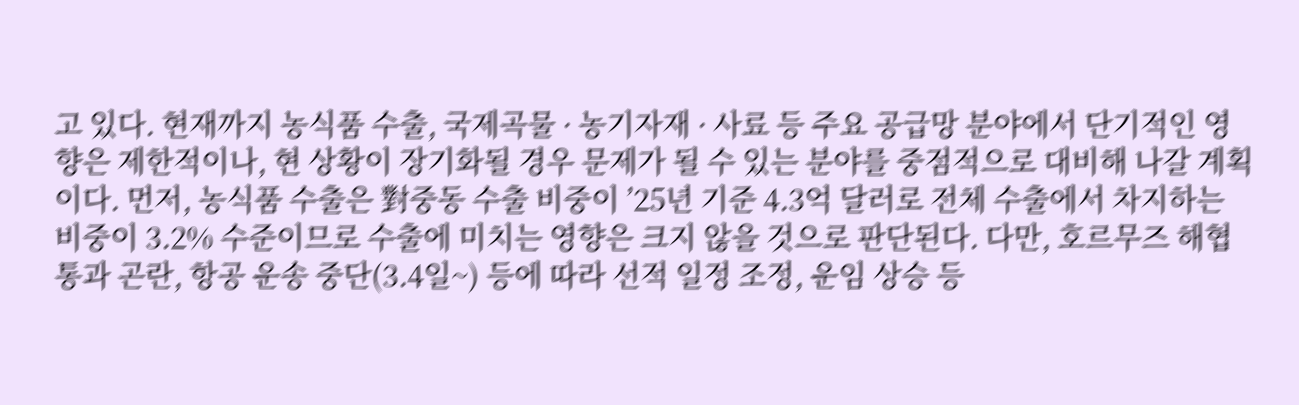고 있다. 현재까지 농식품 수출, 국제곡물 · 농기자재 · 사료 등 주요 공급망 분야에서 단기적인 영향은 제한적이나, 현 상황이 장기화될 경우 문제가 될 수 있는 분야를 중점적으로 대비해 나갈 계획이다. 먼저, 농식품 수출은 對중동 수출 비중이 ’25년 기준 4.3억 달러로 전체 수출에서 차지하는 비중이 3.2% 수준이므로 수출에 미치는 영향은 크지 않을 것으로 판단된다. 다만, 호르무즈 해협 통과 곤란, 항공 운송 중단(3.4일~) 등에 따라 선적 일정 조정, 운임 상승 등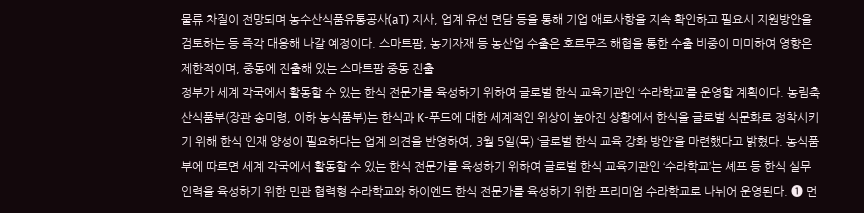물류 차질이 전망되며 농수산식품유통공사(aT) 지사, 업계 유선 면담 등을 통해 기업 애로사항을 지속 확인하고 필요시 지원방안을 검토하는 등 즉각 대응해 나갈 예정이다. 스마트팜, 농기자재 등 농산업 수출은 호르무즈 해협을 통한 수출 비중이 미미하여 영향은 제한적이며, 중동에 진출해 있는 스마트팜 중동 진출
정부가 세계 각국에서 활동할 수 있는 한식 전문가를 육성하기 위하여 글로벌 한식 교육기관인 ‘수라학교’를 운영할 계획이다. 농림축산식품부(장관 송미령, 이하 농식품부)는 한식과 K-푸드에 대한 세계적인 위상이 높아진 상황에서 한식을 글로벌 식문화로 정착시키기 위해 한식 인재 양성이 필요하다는 업계 의견을 반영하여, 3월 5일(목) ‘글로벌 한식 교육 강화 방안’을 마련했다고 밝혔다. 농식품부에 따르면 세계 각국에서 활동할 수 있는 한식 전문가를 육성하기 위하여 글로벌 한식 교육기관인 ‘수라학교’는 셰프 등 한식 실무 인력을 육성하기 위한 민관 협력형 수라학교와 하이엔드 한식 전문가를 육성하기 위한 프리미엄 수라학교로 나뉘어 운영된다. ❶ 먼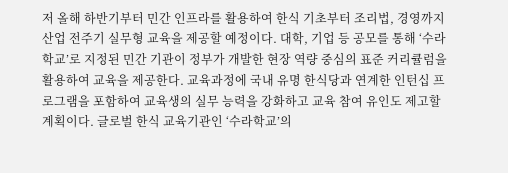저 올해 하반기부터 민간 인프라를 활용하여 한식 기초부터 조리법, 경영까지 산업 전주기 실무형 교육을 제공할 예정이다. 대학, 기업 등 공모를 통해 ‘수라학교’로 지정된 민간 기관이 정부가 개발한 현장 역량 중심의 표준 커리큘럼을 활용하여 교육을 제공한다. 교육과정에 국내 유명 한식당과 연계한 인턴십 프로그램을 포함하여 교육생의 실무 능력을 강화하고 교육 참여 유인도 제고할 계획이다. 글로벌 한식 교육기관인 ‘수라학교’의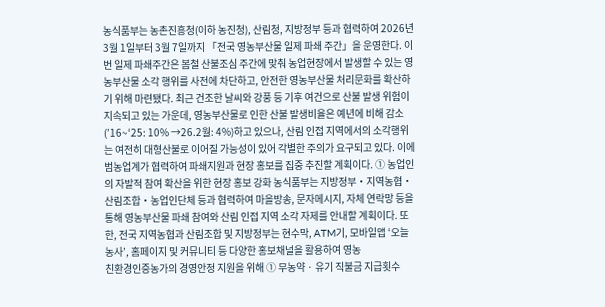농식품부는 농촌진흥청(이하 농진청), 산림청, 지방정부 등과 협력하여 2026년 3월 1일부터 3월 7일까지 「전국 영농부산물 일제 파쇄 주간」을 운영한다. 이번 일제 파쇄주간은 봄철 산불조심 주간에 맞춰 농업현장에서 발생할 수 있는 영농부산물 소각 행위를 사전에 차단하고, 안전한 영농부산물 처리문화를 확산하기 위해 마련됐다. 최근 건조한 날씨와 강풍 등 기후 여건으로 산불 발생 위험이 지속되고 있는 가운데, 영농부산물로 인한 산불 발생비율은 예년에 비해 감소(’16~‘25: 10% →26.2월: 4%)하고 있으나, 산림 인접 지역에서의 소각행위는 여전히 대형산불로 이어질 가능성이 있어 각별한 주의가 요구되고 있다. 이에 범농업계가 협력하여 파쇄지원과 현장 홍보를 집중 추진할 계획이다. ① 농업인의 자발적 참여 확산을 위한 현장 홍보 강화 농식품부는 지방정부‧지역농협‧산림조합‧농업인단체 등과 협력하여 마을방송, 문자메시지, 자체 연락망 등을 통해 영농부산물 파쇄 참여와 산림 인접 지역 소각 자제를 안내할 계획이다. 또한, 전국 지역농협과 산림조합 및 지방정부는 현수막, ATM기, 모바일앱 ‘오늘농사’, 홈페이지 및 커뮤니티 등 다양한 홍보채널을 활용하여 영농
친환경인증농가의 경영안정 지원을 위해 ➀ 무농약 · 유기 직불금 지급횟수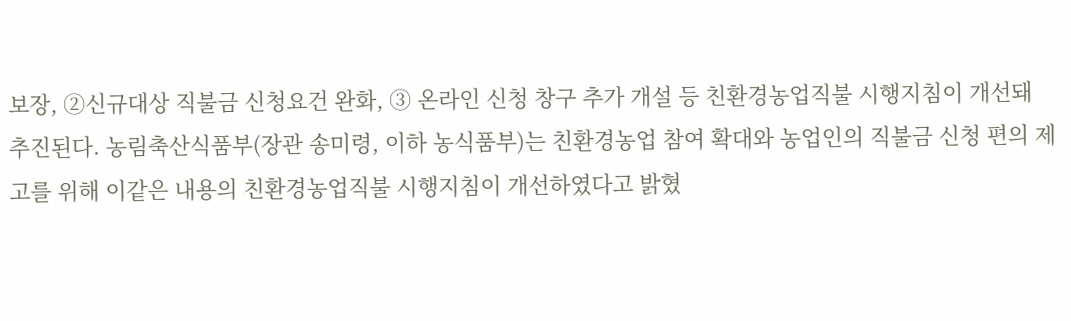보장, ➁신규대상 직불금 신청요건 완화, ➂ 온라인 신청 창구 추가 개설 등 친환경농업직불 시행지침이 개선돼 추진된다. 농림축산식품부(장관 송미령, 이하 농식품부)는 친환경농업 참여 확대와 농업인의 직불금 신청 편의 제고를 위해 이같은 내용의 친환경농업직불 시행지침이 개선하였다고 밝혔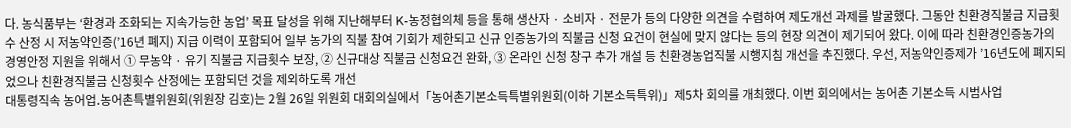다. 농식품부는 ‘환경과 조화되는 지속가능한 농업’ 목표 달성을 위해 지난해부터 K-농정협의체 등을 통해 생산자 · 소비자 · 전문가 등의 다양한 의견을 수렴하여 제도개선 과제를 발굴했다. 그동안 친환경직불금 지급횟수 산정 시 저농약인증(’16년 폐지) 지급 이력이 포함되어 일부 농가의 직불 참여 기회가 제한되고 신규 인증농가의 직불금 신청 요건이 현실에 맞지 않다는 등의 현장 의견이 제기되어 왔다. 이에 따라 친환경인증농가의 경영안정 지원을 위해서 ➀ 무농약 · 유기 직불금 지급횟수 보장, ➁ 신규대상 직불금 신청요건 완화, ➂ 온라인 신청 창구 추가 개설 등 친환경농업직불 시행지침 개선을 추진했다. 우선, 저농약인증제가 ’16년도에 폐지되었으나 친환경직불금 신청횟수 산정에는 포함되던 것을 제외하도록 개선
대통령직속 농어업․농어촌특별위원회(위원장 김호)는 2월 26일 위원회 대회의실에서「농어촌기본소득특별위원회(이하 기본소득특위)」제5차 회의를 개최했다. 이번 회의에서는 농어촌 기본소득 시범사업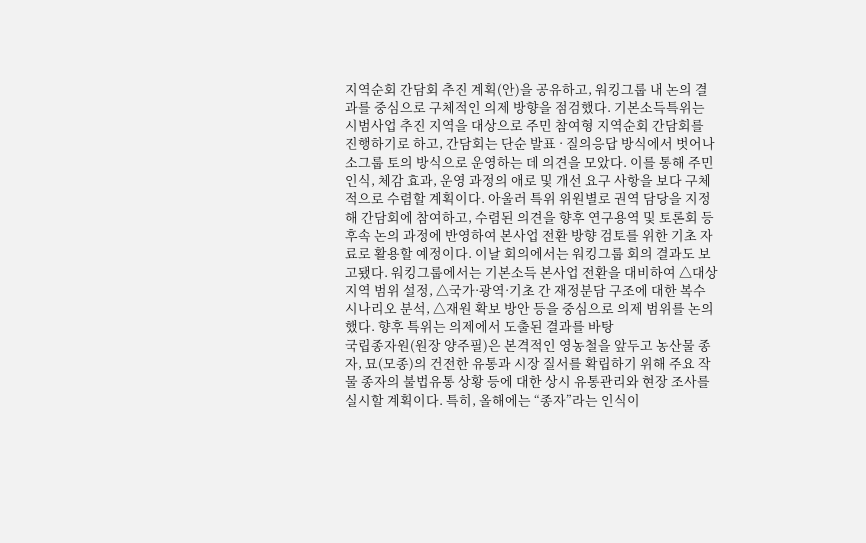지역순회 간담회 추진 계획(안)을 공유하고, 워킹그룹 내 논의 결과를 중심으로 구체적인 의제 방향을 점검했다. 기본소득특위는 시범사업 추진 지역을 대상으로 주민 참여형 지역순회 간담회를 진행하기로 하고, 간담회는 단순 발표 · 질의응답 방식에서 벗어나 소그룹 토의 방식으로 운영하는 데 의견을 모았다. 이를 통해 주민 인식, 체감 효과, 운영 과정의 애로 및 개선 요구 사항을 보다 구체적으로 수렴할 계획이다. 아울러 특위 위원별로 권역 담당을 지정해 간담회에 참여하고, 수렴된 의견을 향후 연구용역 및 토론회 등 후속 논의 과정에 반영하여 본사업 전환 방향 검토를 위한 기초 자료로 활용할 예정이다. 이날 회의에서는 워킹그룹 회의 결과도 보고됐다. 워킹그룹에서는 기본소득 본사업 전환을 대비하여 △대상 지역 범위 설정, △국가·광역·기초 간 재정분담 구조에 대한 복수 시나리오 분석, △재원 확보 방안 등을 중심으로 의제 범위를 논의했다. 향후 특위는 의제에서 도출된 결과를 바탕
국립종자원(원장 양주필)은 본격적인 영농철을 앞두고 농산물 종자, 묘(모종)의 건전한 유통과 시장 질서를 확립하기 위해 주요 작물 종자의 불법유통 상황 등에 대한 상시 유통관리와 현장 조사를 실시할 계획이다. 특히, 올해에는 “종자”라는 인식이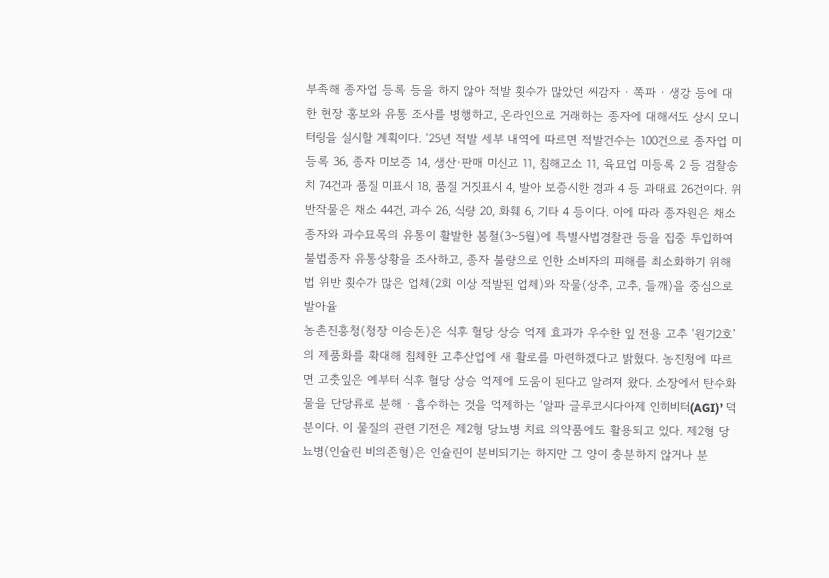부족해 종자업 등록 등을 하지 않아 적발 횟수가 많았던 씨감자 · 쪽파 · 생강 등에 대한 현장 홍보와 유통 조사를 병행하고, 온라인으로 거래하는 종자에 대해서도 상시 모니터링을 실시할 계획이다. ‘25년 적발 세부 내역에 따르면 적발건수는 100건으로 종자업 미등록 36, 종자 미보증 14, 생산·판매 미신고 11, 침해고소 11, 육묘업 미등록 2 등 검찰송치 74건과 품질 미표시 18, 품질 거짓표시 4, 발아 보증시한 경과 4 등 과태료 26건이다. 위반작물은 채소 44건, 과수 26, 식량 20, 화훼 6, 기타 4 등이다. 이에 따라 종자원은 채소종자와 과수묘목의 유통이 활발한 봄철(3~5월)에 특별사법경찰관 등을 집중 투입하여 불법종자 유통상황을 조사하고, 종자 불량으로 인한 소비자의 피해를 최소화하기 위해 법 위반 횟수가 많은 업체(2회 이상 적발된 업체)와 작물(상추, 고추, 들깨)을 중심으로 발아율
농촌진흥청(청장 이승돈)은 식후 혈당 상승 억제 효과가 우수한 잎 전용 고추 ‘원기2호’의 제품화를 확대해 침체한 고추산업에 새 활로를 마련하겠다고 밝혔다. 농진청에 따르면 고춧잎은 예부터 식후 혈당 상승 억제에 도움이 된다고 알려져 왔다. 소장에서 탄수화물을 단당류로 분해 · 흡수하는 것을 억제하는 ‘알파 글루코시다아제 인히비터(AGI)’ 덕분이다. 이 물질의 관련 기전은 제2형 당뇨병 치료 의약품에도 활용되고 있다. 제2형 당뇨병(인슐린 비의존형)은 인슐린이 분비되기는 하지만 그 양이 충분하지 않거나 분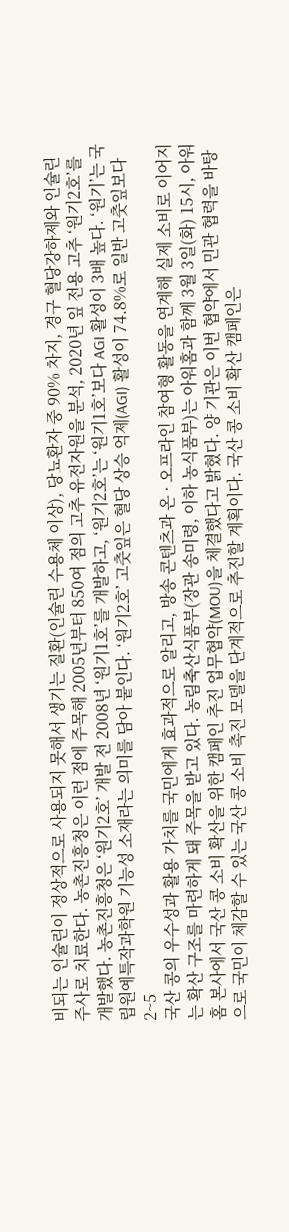비되는 인슐린이 정상적으로 사용되지 못해서 생기는 질환(인슐린 수용체 이상), 당뇨환자 중 90% 차지, 경구 혈당강하제와 인슐린 주사로 치료한다. 농촌진흥청은 이런 점에 주목해 2005년부터 850여 점의 고추 유전자원을 분석, 2020년 잎 전용 고추 ‘원기2호’를 개발했다. 농촌진흥청은 ‘원기2호’ 개발 전 2008년 ‘원기1호’를 개발하고, ‘원기2호’는 ‘원기1호’보다 AGI 활성이 3배 높다. ‘원기’는 국립원예특작과학원 기능성 소재라는 의미를 담아 붙인다. ‘원기2호’ 고춧잎은 혈당 상승 억제(AGI) 활성이 74.8%로 일반 고춧잎보다 2~5
국산 콩의 우수성과 활용 가치를 국민에게 효과적으로 알리고, 방송 콘텐츠과 온 · 오프라인 참여형 활동을 연계해 실제 소비로 이어지는 확산 구조를 마련하게 돼 주목을 받고 있다. 농림축산식품부(장관 송미령, 이하 농식품부)는 아워홈과 함께 3월 3일(화) 15시, 아워홈 본사에서 국산 콩 소비 확산을 위한 캠페인 추진 업무협약(MOU)을 체결했다고 밝혔다. 양 기관은 이번 협약에서 민관 협력을 바탕으로 국민이 체감할 수 있는 국산 콩 소비 촉진 모델을 단계적으로 추진할 계획이다. 국산 콩 소비 확산 캠페인은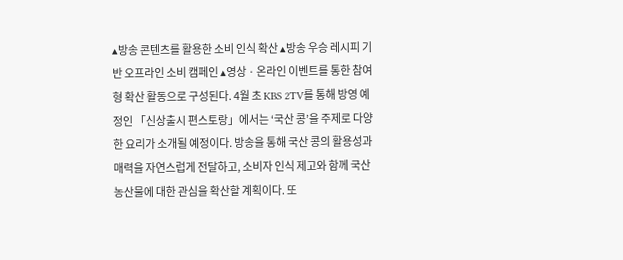▴방송 콘텐츠를 활용한 소비 인식 확산 ▴방송 우승 레시피 기반 오프라인 소비 캠페인 ▴영상 · 온라인 이벤트를 통한 참여형 확산 활동으로 구성된다. 4월 초 KBS 2TV를 통해 방영 예정인 「신상출시 편스토랑」에서는 ‘국산 콩’을 주제로 다양한 요리가 소개될 예정이다. 방송을 통해 국산 콩의 활용성과 매력을 자연스럽게 전달하고, 소비자 인식 제고와 함께 국산 농산물에 대한 관심을 확산할 계획이다. 또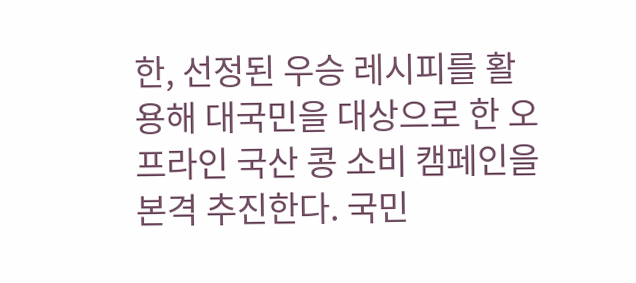한, 선정된 우승 레시피를 활용해 대국민을 대상으로 한 오프라인 국산 콩 소비 캠페인을 본격 추진한다. 국민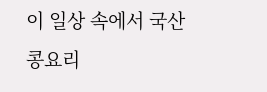이 일상 속에서 국산 콩요리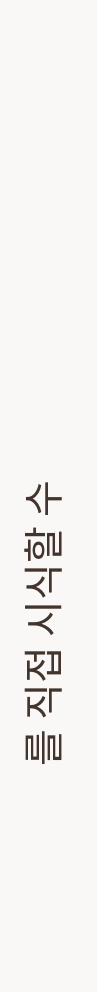를 직접 시식할 수